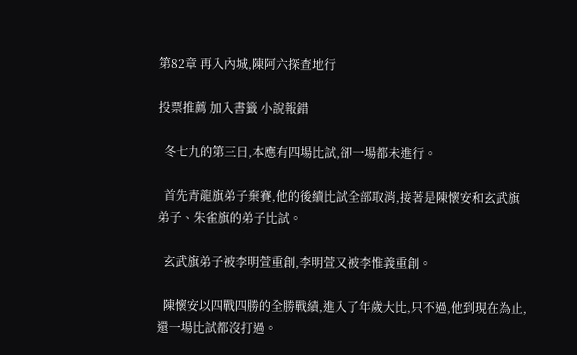第82章 再入內城,陳阿六探查地行

投票推薦 加入書籤 小說報錯

  冬七九的第三日,本應有四場比試,卻一場都未進行。

  首先青龍旗弟子棄賽,他的後續比試全部取消,接著是陳懷安和玄武旗弟子、朱雀旗的弟子比試。

  玄武旗弟子被李明萱重創,李明萱又被李惟義重創。

  陳懷安以四戰四勝的全勝戰績,進入了年歲大比,只不過,他到現在為止,還一場比試都沒打過。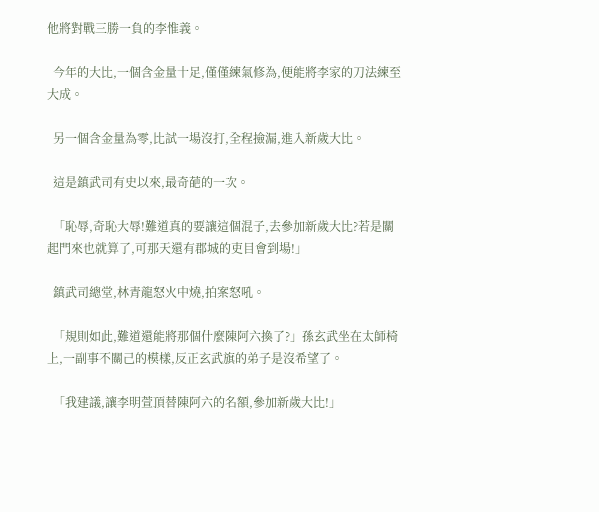他將對戰三勝一負的李惟義。

  今年的大比,一個含金量十足,僅僅練氣修為,便能將李家的刀法練至大成。

  另一個含金量為零,比試一場沒打,全程撿漏,進入新歲大比。

  這是鎮武司有史以來,最奇葩的一次。

  「恥辱,奇恥大辱!難道真的要讓這個混子,去參加新歲大比?若是關起門來也就算了,可那天還有郡城的吏目會到場!」

  鎮武司總堂,林青龍怒火中燒,拍案怒吼。

  「規則如此,難道還能將那個什麼陳阿六換了?」孫玄武坐在太師椅上,一副事不關己的模樣,反正玄武旗的弟子是沒希望了。

  「我建議,讓李明萱頂替陳阿六的名額,參加新歲大比!」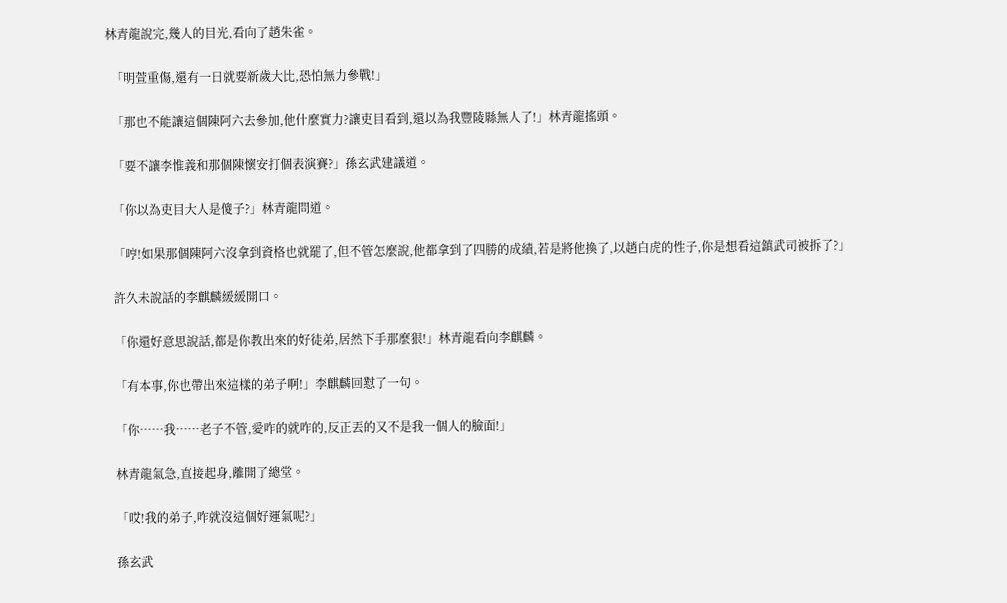林青龍說完,幾人的目光,看向了趙朱雀。

  「明萱重傷,還有一日就要新歲大比,恐怕無力參戰!」

  「那也不能讓這個陳阿六去參加,他什麼實力?讓吏目看到,還以為我豐陵縣無人了!」林青龍搖頭。

  「要不讓李惟義和那個陳懷安打個表演賽?」孫玄武建議道。

  「你以為吏目大人是傻子?」林青龍問道。

  「哼!如果那個陳阿六沒拿到資格也就罷了,但不管怎麼說,他都拿到了四勝的成績,若是將他換了,以趙白虎的性子,你是想看這鎮武司被拆了?」

  許久未說話的李麒麟緩緩開口。

  「你還好意思說話,都是你教出來的好徒弟,居然下手那麼狠!」林青龍看向李麒麟。

  「有本事,你也帶出來這樣的弟子啊!」李麒麟回懟了一句。

  「你……我……老子不管,愛咋的就咋的,反正丟的又不是我一個人的臉面!」

  林青龍氣急,直接起身,離開了總堂。

  「哎!我的弟子,咋就沒這個好運氣呢?」

  孫玄武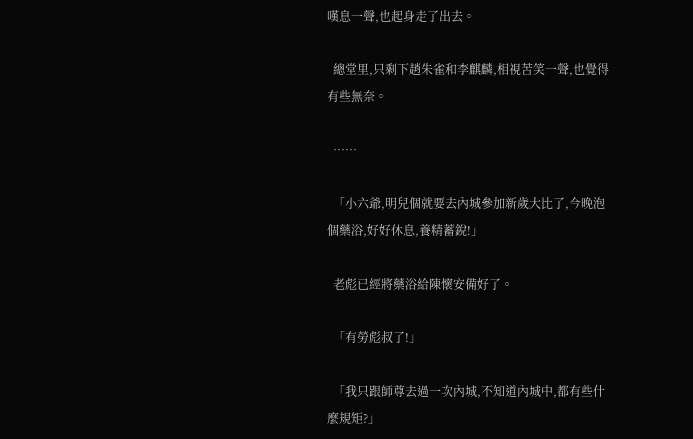嘆息一聲,也起身走了出去。

  總堂里,只剩下趙朱雀和李麒麟,相視苦笑一聲,也覺得有些無奈。

  ……

  「小六爺,明兒個就要去內城參加新歲大比了,今晚泡個藥浴,好好休息,養精蓄銳!」

  老彪已經將藥浴給陳懷安備好了。

  「有勞彪叔了!」

  「我只跟師尊去過一次內城,不知道內城中,都有些什麼規矩?」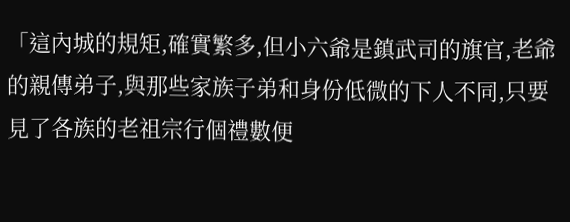「這內城的規矩,確實繁多,但小六爺是鎮武司的旗官,老爺的親傳弟子,與那些家族子弟和身份低微的下人不同,只要見了各族的老祖宗行個禮數便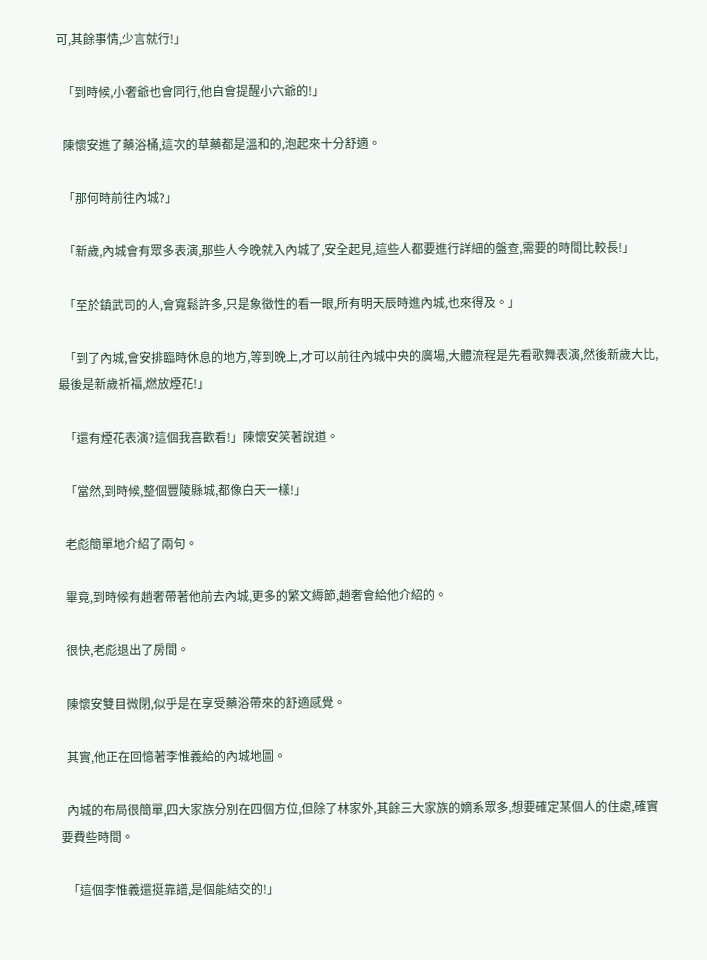可,其餘事情,少言就行!」

  「到時候,小奢爺也會同行,他自會提醒小六爺的!」

  陳懷安進了藥浴桶,這次的草藥都是溫和的,泡起來十分舒適。

  「那何時前往內城?」

  「新歲,內城會有眾多表演,那些人今晚就入內城了,安全起見,這些人都要進行詳細的盤查,需要的時間比較長!」

  「至於鎮武司的人,會寬鬆許多,只是象徵性的看一眼,所有明天辰時進內城,也來得及。」

  「到了內城,會安排臨時休息的地方,等到晚上,才可以前往內城中央的廣場,大體流程是先看歌舞表演,然後新歲大比,最後是新歲祈福,燃放煙花!」

  「還有煙花表演?這個我喜歡看!」陳懷安笑著說道。

  「當然,到時候,整個豐陵縣城,都像白天一樣!」

  老彪簡單地介紹了兩句。

  畢竟,到時候有趙奢帶著他前去內城,更多的繁文縟節,趙奢會給他介紹的。

  很快,老彪退出了房間。

  陳懷安雙目微閉,似乎是在享受藥浴帶來的舒適感覺。

  其實,他正在回憶著李惟義給的內城地圖。

  內城的布局很簡單,四大家族分別在四個方位,但除了林家外,其餘三大家族的嫡系眾多,想要確定某個人的住處,確實要費些時間。

  「這個李惟義還挺靠譜,是個能結交的!」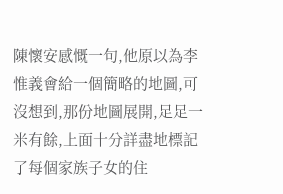陳懷安感慨一句,他原以為李惟義會給一個簡略的地圖,可沒想到,那份地圖展開,足足一米有餘,上面十分詳盡地標記了每個家族子女的住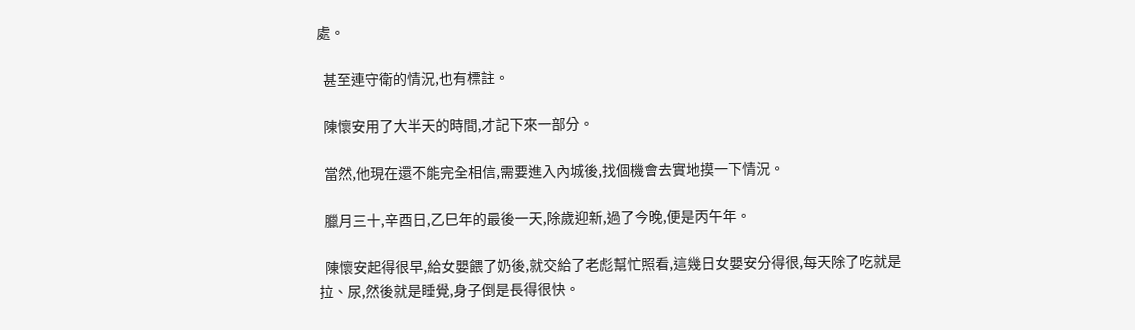處。

  甚至連守衛的情況,也有標註。

  陳懷安用了大半天的時間,才記下來一部分。

  當然,他現在還不能完全相信,需要進入內城後,找個機會去實地摸一下情況。

  臘月三十,辛酉日,乙巳年的最後一天,除歲迎新,過了今晚,便是丙午年。

  陳懷安起得很早,給女嬰餵了奶後,就交給了老彪幫忙照看,這幾日女嬰安分得很,每天除了吃就是拉、尿,然後就是睡覺,身子倒是長得很快。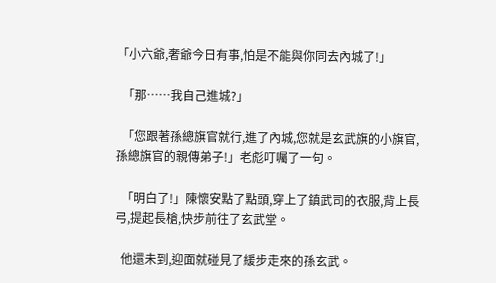「小六爺,奢爺今日有事,怕是不能與你同去內城了!」

  「那……我自己進城?」

  「您跟著孫總旗官就行,進了內城,您就是玄武旗的小旗官,孫總旗官的親傳弟子!」老彪叮囑了一句。

  「明白了!」陳懷安點了點頭,穿上了鎮武司的衣服,背上長弓,提起長槍,快步前往了玄武堂。

  他還未到,迎面就碰見了緩步走來的孫玄武。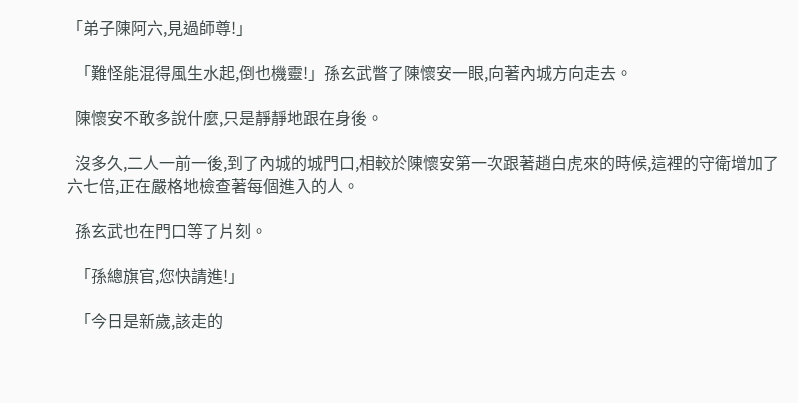「弟子陳阿六,見過師尊!」

  「難怪能混得風生水起,倒也機靈!」孫玄武瞥了陳懷安一眼,向著內城方向走去。

  陳懷安不敢多說什麼,只是靜靜地跟在身後。

  沒多久,二人一前一後,到了內城的城門口,相較於陳懷安第一次跟著趙白虎來的時候,這裡的守衛增加了六七倍,正在嚴格地檢查著每個進入的人。

  孫玄武也在門口等了片刻。

  「孫總旗官,您快請進!」

  「今日是新歲,該走的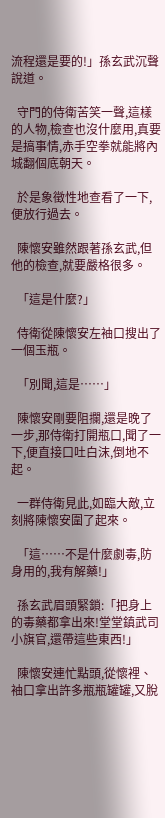流程還是要的!」孫玄武沉聲說道。

  守門的侍衛苦笑一聲,這樣的人物,檢查也沒什麼用,真要是搞事情,赤手空拳就能將內城翻個底朝天。

  於是象徵性地查看了一下,便放行過去。

  陳懷安雖然跟著孫玄武,但他的檢查,就要嚴格很多。

  「這是什麼?」

  侍衛從陳懷安左袖口搜出了一個玉瓶。

  「別聞,這是……」

  陳懷安剛要阻攔,還是晚了一步,那侍衛打開瓶口,聞了一下,便直接口吐白沫,倒地不起。

  一群侍衛見此,如臨大敵,立刻將陳懷安圍了起來。

  「這……不是什麼劇毒,防身用的,我有解藥!」

  孫玄武眉頭緊鎖:「把身上的毒藥都拿出來!堂堂鎮武司小旗官,還帶這些東西!」

  陳懷安連忙點頭,從懷裡、袖口拿出許多瓶瓶罐罐,又脫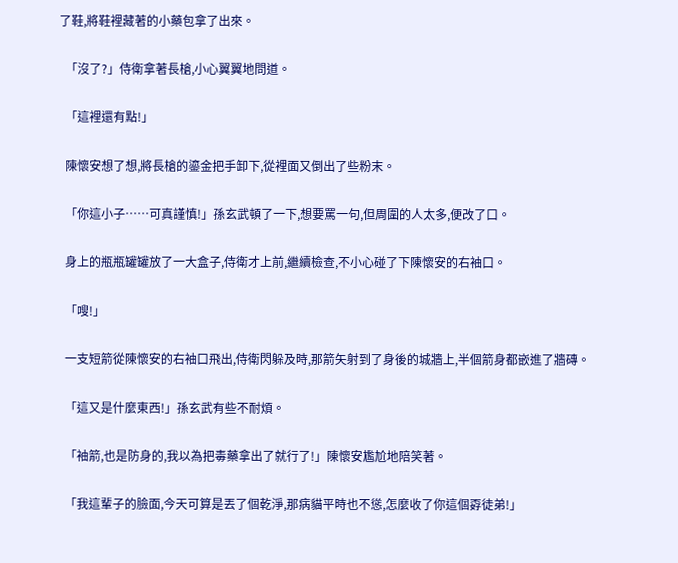了鞋,將鞋裡藏著的小藥包拿了出來。

  「沒了?」侍衛拿著長槍,小心翼翼地問道。

  「這裡還有點!」

  陳懷安想了想,將長槍的鎏金把手卸下,從裡面又倒出了些粉末。

  「你這小子……可真謹慎!」孫玄武頓了一下,想要罵一句,但周圍的人太多,便改了口。

  身上的瓶瓶罐罐放了一大盒子,侍衛才上前,繼續檢查,不小心碰了下陳懷安的右袖口。

  「嗖!」

  一支短箭從陳懷安的右袖口飛出,侍衛閃躲及時,那箭矢射到了身後的城牆上,半個箭身都嵌進了牆磚。

  「這又是什麼東西!」孫玄武有些不耐煩。

  「袖箭,也是防身的,我以為把毒藥拿出了就行了!」陳懷安尷尬地陪笑著。

  「我這輩子的臉面,今天可算是丟了個乾淨,那病貓平時也不慫,怎麼收了你這個孬徒弟!」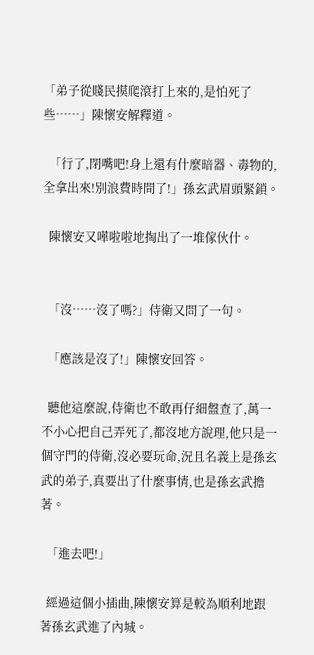「弟子從賤民摸爬滾打上來的,是怕死了些……」陳懷安解釋道。

  「行了,閉嘴吧!身上還有什麼暗器、毒物的,全拿出來!別浪費時間了!」孫玄武眉頭緊鎖。

  陳懷安又嘩啦啦地掏出了一堆傢伙什。


  「沒……沒了嗎?」侍衛又問了一句。

  「應該是沒了!」陳懷安回答。

  聽他這麼說,侍衛也不敢再仔細盤查了,萬一不小心把自己弄死了,都沒地方說理,他只是一個守門的侍衛,沒必要玩命,況且名義上是孫玄武的弟子,真要出了什麼事情,也是孫玄武擔著。

  「進去吧!」

  經過這個小插曲,陳懷安算是較為順利地跟著孫玄武進了內城。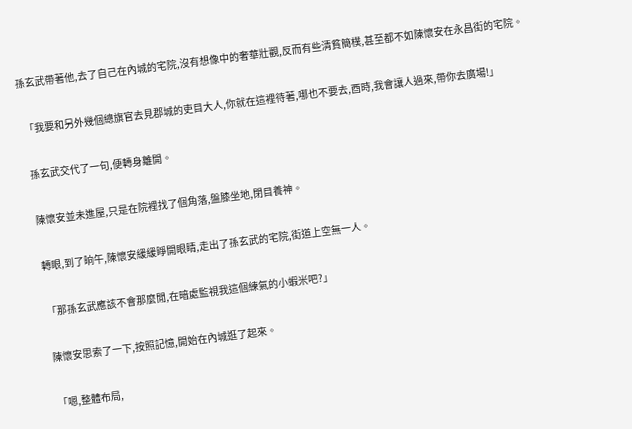孫玄武帶著他,去了自己在內城的宅院,沒有想像中的奢華壯觀,反而有些清貧簡樸,甚至都不如陳懷安在永昌街的宅院。

  「我要和另外幾個總旗官去見郡城的吏目大人,你就在這裡待著,哪也不要去,酉時,我會讓人過來,帶你去廣場!」

  孫玄武交代了一句,便轉身離開。

  陳懷安並未進屋,只是在院裡找了個角落,盤膝坐地,閉目養神。

  轉眼,到了晌午,陳懷安緩緩睜開眼睛,走出了孫玄武的宅院,街道上空無一人。

  「那孫玄武應該不會那麼閒,在暗處監視我這個練氣的小蝦米吧?」

  陳懷安思索了一下,按照記憶,開始在內城逛了起來。

  「嗯,整體布局,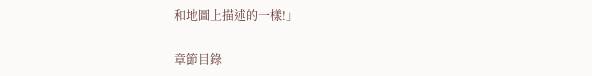和地圖上描述的一樣!」

章節目錄